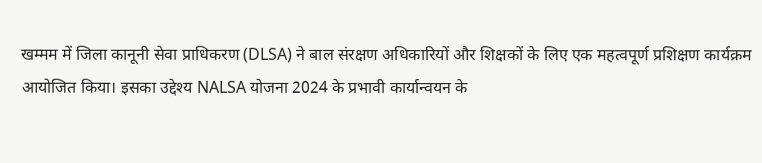खम्मम में जिला कानूनी सेवा प्राधिकरण (DLSA) ने बाल संरक्षण अधिकारियों और शिक्षकों के लिए एक महत्वपूर्ण प्रशिक्षण कार्यक्रम आयोजित किया। इसका उद्देश्य NALSA योजना 2024 के प्रभावी कार्यान्वयन के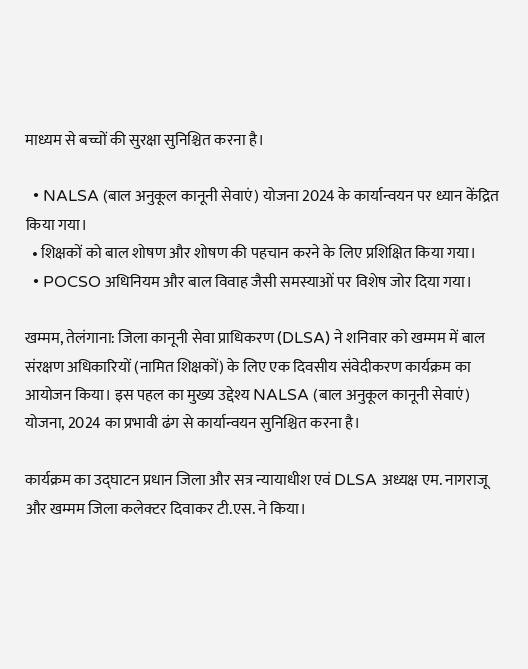माध्यम से बच्चों की सुरक्षा सुनिश्चित करना है।

  • NALSA (बाल अनुकूल कानूनी सेवाएं) योजना 2024 के कार्यान्वयन पर ध्यान केंद्रित किया गया।
  • शिक्षकों को बाल शोषण और शोषण की पहचान करने के लिए प्रशिक्षित किया गया।
  • POCSO अधिनियम और बाल विवाह जैसी समस्याओं पर विशेष जोर दिया गया।

खम्मम, तेलंगाना: जिला कानूनी सेवा प्राधिकरण (DLSA) ने शनिवार को खम्मम में बाल संरक्षण अधिकारियों (नामित शिक्षकों) के लिए एक दिवसीय संवेदीकरण कार्यक्रम का आयोजन किया। इस पहल का मुख्य उद्देश्य NALSA (बाल अनुकूल कानूनी सेवाएं) योजना, 2024 का प्रभावी ढंग से कार्यान्वयन सुनिश्चित करना है।

कार्यक्रम का उद्घाटन प्रधान जिला और सत्र न्यायाधीश एवं DLSA अध्यक्ष एम. नागराजू और खम्मम जिला कलेक्टर दिवाकर टी.एस. ने किया।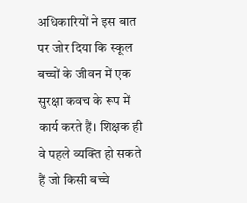अधिकारियों ने इस बात पर जोर दिया कि स्कूल बच्चों के जीवन में एक सुरक्षा कवच के रूप में कार्य करते हैं। शिक्षक ही वे पहले व्यक्ति हो सकते हैं जो किसी बच्चे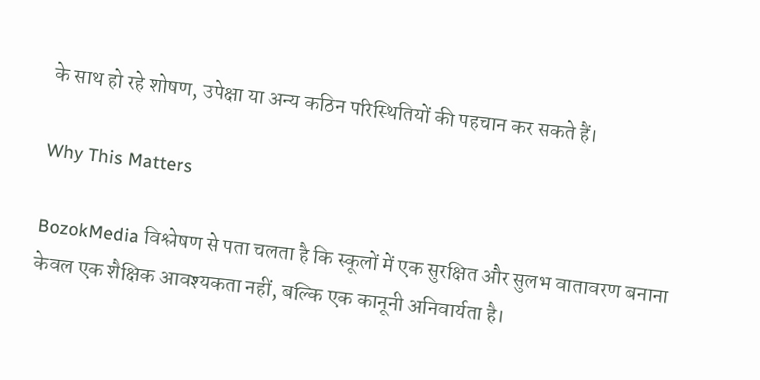के साथ हो रहे शोषण, उपेक्षा या अन्य कठिन परिस्थितियों की पहचान कर सकते हैं।

Why This Matters

BozokMedia विश्लेषण से पता चलता है कि स्कूलों में एक सुरक्षित और सुलभ वातावरण बनाना केवल एक शैक्षिक आवश्यकता नहीं, बल्कि एक कानूनी अनिवार्यता है।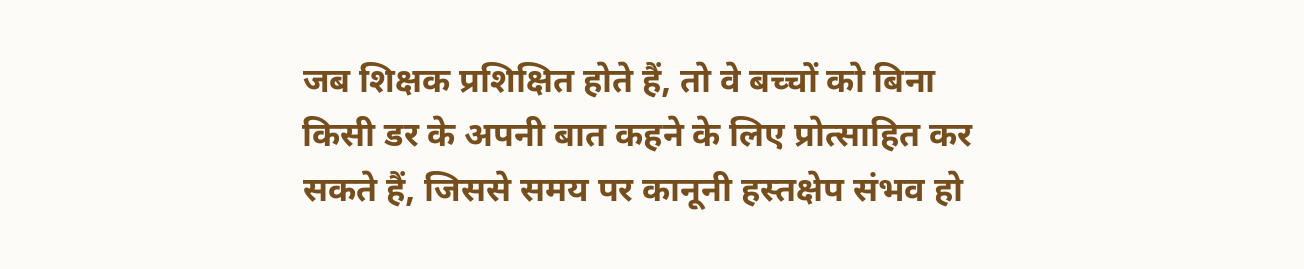जब शिक्षक प्रशिक्षित होते हैं, तो वे बच्चों को बिना किसी डर के अपनी बात कहने के लिए प्रोत्साहित कर सकते हैं, जिससे समय पर कानूनी हस्तक्षेप संभव हो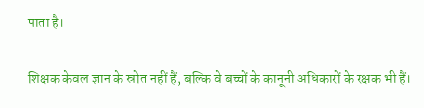पाता है।

शिक्षक केवल ज्ञान के स्रोत नहीं हैं, बल्कि वे बच्चों के कानूनी अधिकारों के रक्षक भी हैं।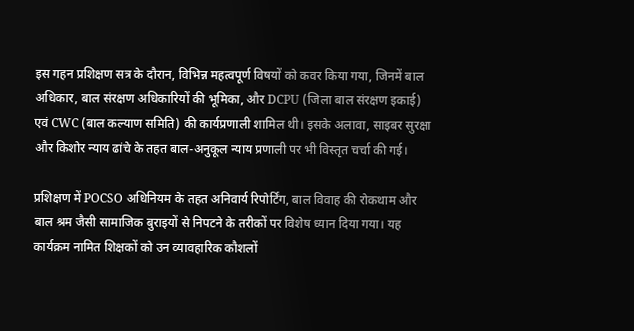इस गहन प्रशिक्षण सत्र के दौरान, विभिन्न महत्वपूर्ण विषयों को कवर किया गया, जिनमें बाल अधिकार, बाल संरक्षण अधिकारियों की भूमिका, और DCPU (जिला बाल संरक्षण इकाई) एवं CWC (बाल कल्याण समिति) की कार्यप्रणाली शामिल थी। इसके अलावा, साइबर सुरक्षा और किशोर न्याय ढांचे के तहत बाल-अनुकूल न्याय प्रणाली पर भी विस्तृत चर्चा की गई।

प्रशिक्षण में POCSO अधिनियम के तहत अनिवार्य रिपोर्टिंग, बाल विवाह की रोकथाम और बाल श्रम जैसी सामाजिक बुराइयों से निपटने के तरीकों पर विशेष ध्यान दिया गया। यह कार्यक्रम नामित शिक्षकों को उन व्यावहारिक कौशलों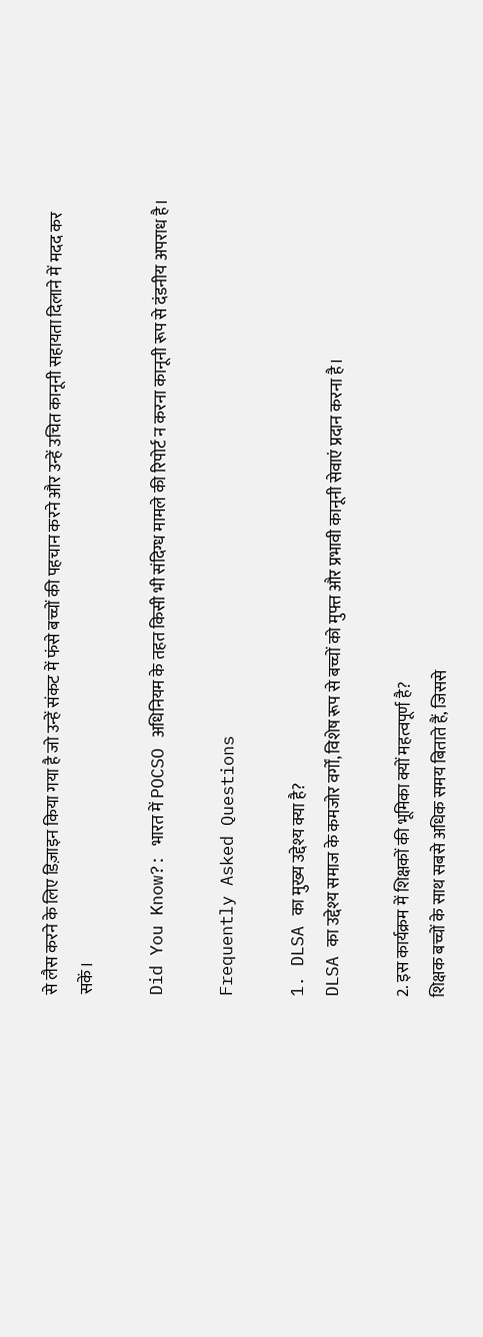से लैस करने के लिए डिज़ाइन किया गया है जो उन्हें संकट में फंसे बच्चों की पहचान करने और उन्हें उचित कानूनी सहायता दिलाने में मदद कर सकें।

Did You Know?: भारत में POCSO अधिनियम के तहत किसी भी संदिग्ध मामले की रिपोर्ट न करना कानूनी रूप से दंडनीय अपराध है।

Frequently Asked Questions

1. DLSA का मुख्य उद्देश्य क्या है?
DLSA का उद्देश्य समाज के कमजोर वर्गों, विशेष रूप से बच्चों को मुफ्त और प्रभावी कानूनी सेवाएं प्रदान करना है।

2. इस कार्यक्रम में शिक्षकों की भूमिका क्यों महत्वपूर्ण है?
शिक्षक बच्चों के साथ सबसे अधिक समय बिताते हैं, जिससे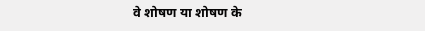वे शोषण या शोषण के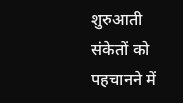शुरुआती संकेतों को पहचानने में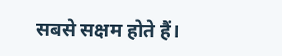सबसे सक्षम होते हैं।